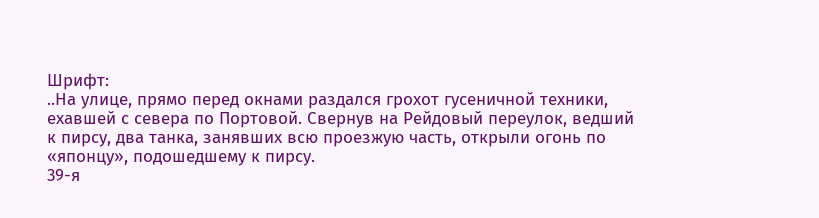Шрифт:
..На улице, прямо перед окнами раздался грохот гусеничной техники, ехавшей с севера по Портовой. Свернув на Рейдовый переулок, ведший к пирсу, два танка, занявших всю проезжую часть, открыли огонь по «японцу», подошедшему к пирсу.
39-я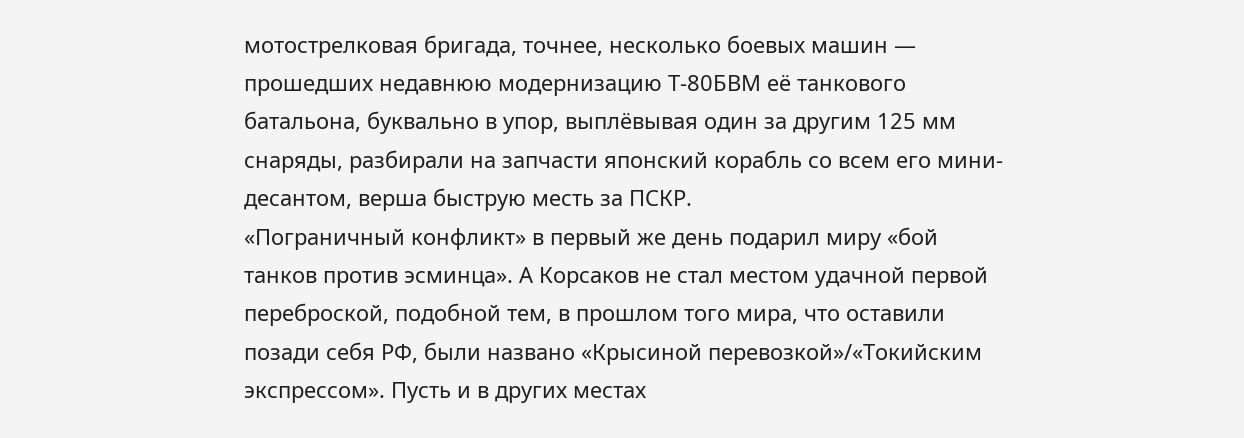мотострелковая бригада, точнее, несколько боевых машин — прошедших недавнюю модернизацию Т-80БВМ её танкового батальона, буквально в упор, выплёвывая один за другим 125 мм снаряды, разбирали на запчасти японский корабль со всем его мини-десантом, верша быструю месть за ПСКР.
«Пограничный конфликт» в первый же день подарил миру «бой танков против эсминца». А Корсаков не стал местом удачной первой переброской, подобной тем, в прошлом того мира, что оставили позади себя РФ, были названо «Крысиной перевозкой»/«Токийским экспрессом». Пусть и в других местах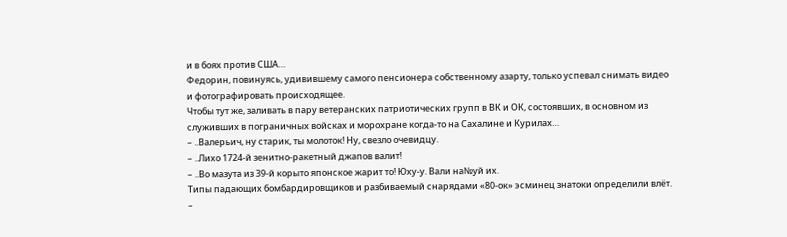и в боях против США…
Федорин, повинуясь, удивившему самого пенсионера собственному азарту, только успевал снимать видео и фотографировать происходящее.
Чтобы тут же, заливать в пару ветеранских патриотических групп в ВК и ОК, состоявших, в основном из служивших в пограничных войсках и морохране когда-то на Сахалине и Курилах…
– ..Валерьич, ну старик, ты молоток! Ну, свезло очевидцу.
– ..Лихо 1724-й зенитно-ракетный джапов валит!
– ..Во мазута из 39-й корыто японское жарит то! Юху-у. Вали на№уй их.
Типы падающих бомбардировщиков и разбиваемый снарядами «80-ок» эсминец знатоки определили влёт.
–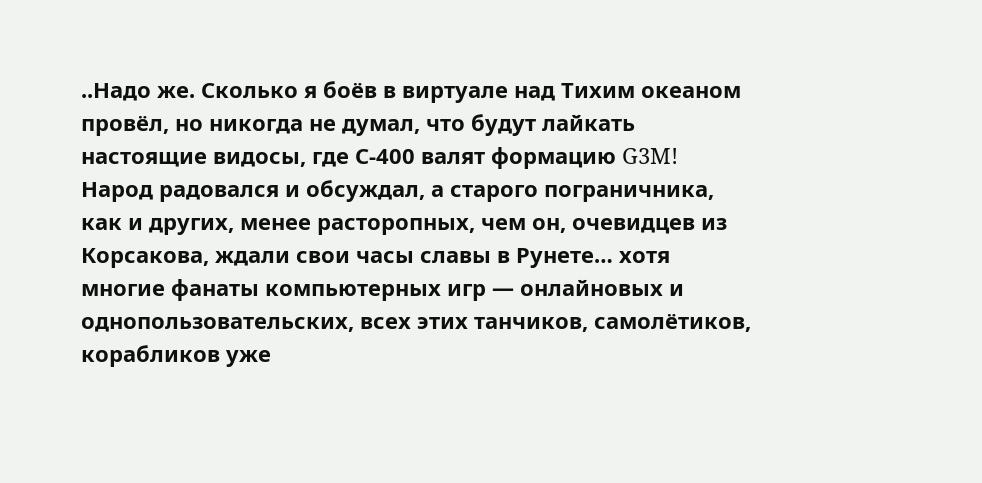..Надо же. Сколько я боёв в виртуале над Тихим океаном провёл, но никогда не думал, что будут лайкать настоящие видосы, где С-400 валят формацию G3M!
Народ радовался и обсуждал, а старого пограничника, как и других, менее расторопных, чем он, очевидцев из Корсакова, ждали свои часы славы в Рунете… хотя многие фанаты компьютерных игр — онлайновых и однопользовательских, всех этих танчиков, самолётиков, корабликов уже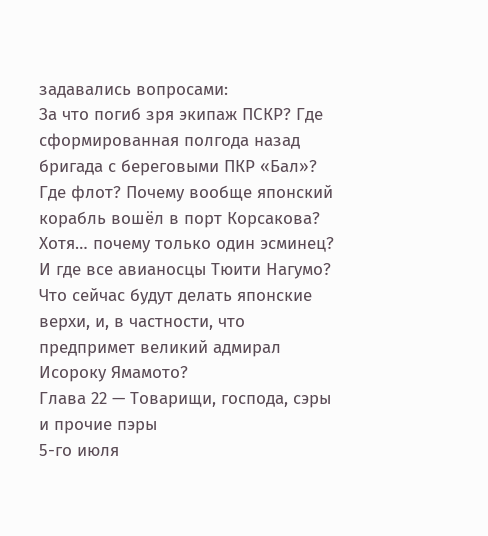задавались вопросами:
За что погиб зря экипаж ПСКР? Где сформированная полгода назад бригада с береговыми ПКР «Бал»?
Где флот? Почему вообще японский корабль вошёл в порт Корсакова? Хотя… почему только один эсминец?
И где все авианосцы Тюити Нагумо? Что сейчас будут делать японские верхи, и, в частности, что предпримет великий адмирал Исороку Ямамото?
Глава 22 — Товарищи, господа, сэры и прочие пэры
5-го июля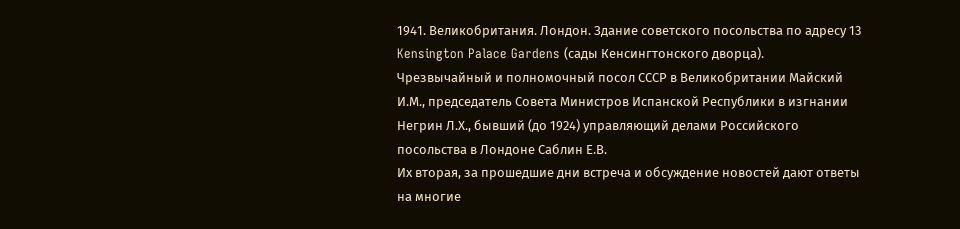1941. Великобритания. Лондон. Здание советского посольства по адресу 13 Kensington Palace Gardens (сады Кенсингтонского дворца).
Чрезвычайный и полномочный посол СССР в Великобритании Майский И.М., председатель Совета Министров Испанской Республики в изгнании Негрин Л.Х., бывший (до 1924) управляющий делами Российского посольства в Лондоне Саблин Е.В.
Их вторая, за прошедшие дни встреча и обсуждение новостей дают ответы на многие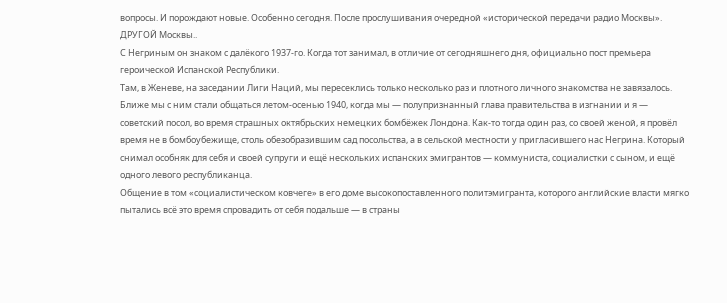вопросы. И порождают новые. Особенно сегодня. После прослушивания очередной «исторической передачи радио Москвы».
ДРУГОЙ Москвы..
С Негриным он знаком с далёкого 1937-го. Когда тот занимал, в отличие от сегодняшнего дня, официально пост премьера героической Испанской Республики.
Там, в Женеве, на заседании Лиги Наций, мы пересеклись только несколько раз и плотного личного знакомства не завязалось. Ближе мы с ним стали общаться летом-осенью 1940, когда мы — полупризнанный глава правительства в изгнании и я — советский посол, во время страшных октябрьских немецких бомбёжек Лондона. Как-то тогда один раз, со своей женой, я провёл время не в бомбоубежище, столь обезобразившим сад посольства, а в сельской местности у пригласившего нас Негрина. Который снимал особняк для себя и своей супруги и ещё нескольких испанских эмигрантов — коммуниста, социалистки с сыном, и ещё одного левого республиканца.
Общение в том «социалистическом ковчеге» в его доме высокопоставленного политэмигранта, которого английские власти мягко пытались всё это время спровадить от себя подальше — в страны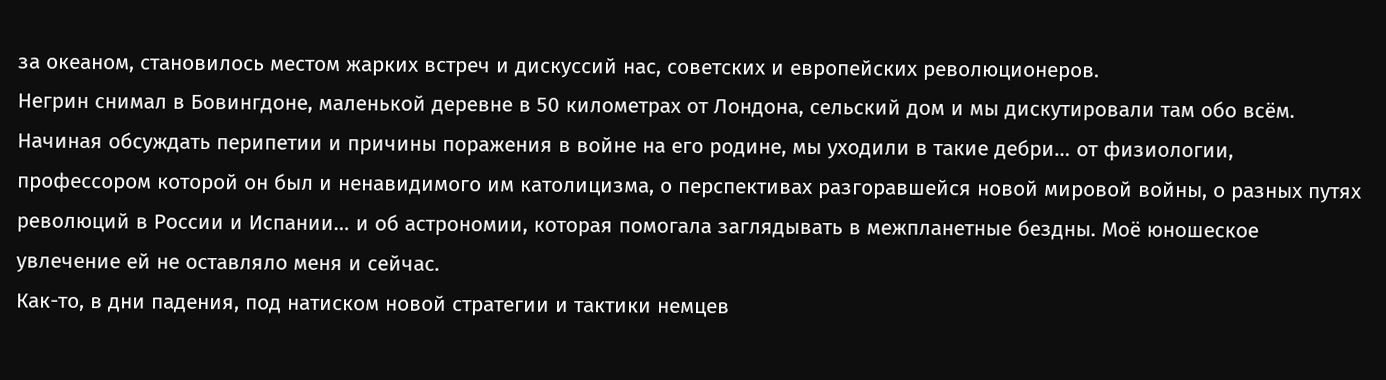за океаном, становилось местом жарких встреч и дискуссий нас, советских и европейских революционеров.
Негрин снимал в Бовингдоне, маленькой деревне в 50 километрах от Лондона, сельский дом и мы дискутировали там обо всём. Начиная обсуждать перипетии и причины поражения в войне на его родине, мы уходили в такие дебри… от физиологии, профессором которой он был и ненавидимого им католицизма, о перспективах разгоравшейся новой мировой войны, о разных путях революций в России и Испании… и об астрономии, которая помогала заглядывать в межпланетные бездны. Моё юношеское увлечение ей не оставляло меня и сейчас.
Как-то, в дни падения, под натиском новой стратегии и тактики немцев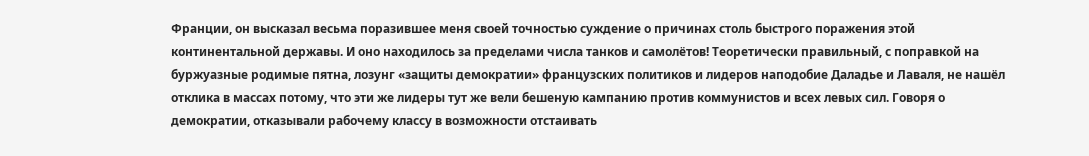Франции, он высказал весьма поразившее меня своей точностью суждение о причинах столь быстрого поражения этой континентальной державы. И оно находилось за пределами числа танков и самолётов! Теоретически правильный, с поправкой на буржуазные родимые пятна, лозунг «защиты демократии» французских политиков и лидеров наподобие Даладье и Лаваля, не нашёл отклика в массах потому, что эти же лидеры тут же вели бешеную кампанию против коммунистов и всех левых сил. Говоря о демократии, отказывали рабочему классу в возможности отстаивать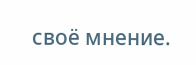своё мнение.